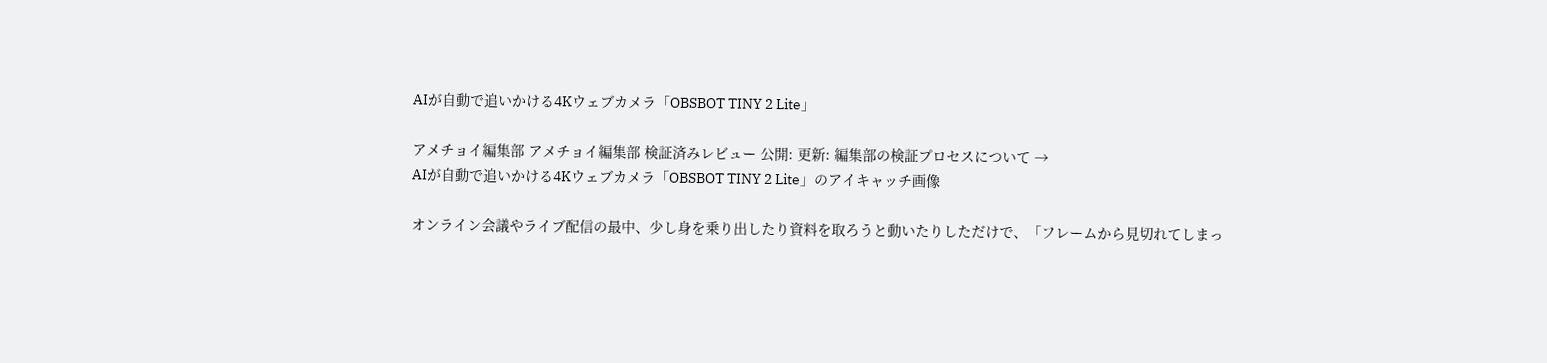AIが自動で追いかける4Kウェブカメラ「OBSBOT TINY 2 Lite」

アメチョイ編集部 アメチョイ編集部 検証済みレビュー 公開: 更新: 編集部の検証プロセスについて →
AIが自動で追いかける4Kウェブカメラ「OBSBOT TINY 2 Lite」のアイキャッチ画像

オンライン会議やライブ配信の最中、少し身を乗り出したり資料を取ろうと動いたりしただけで、「フレームから見切れてしまっ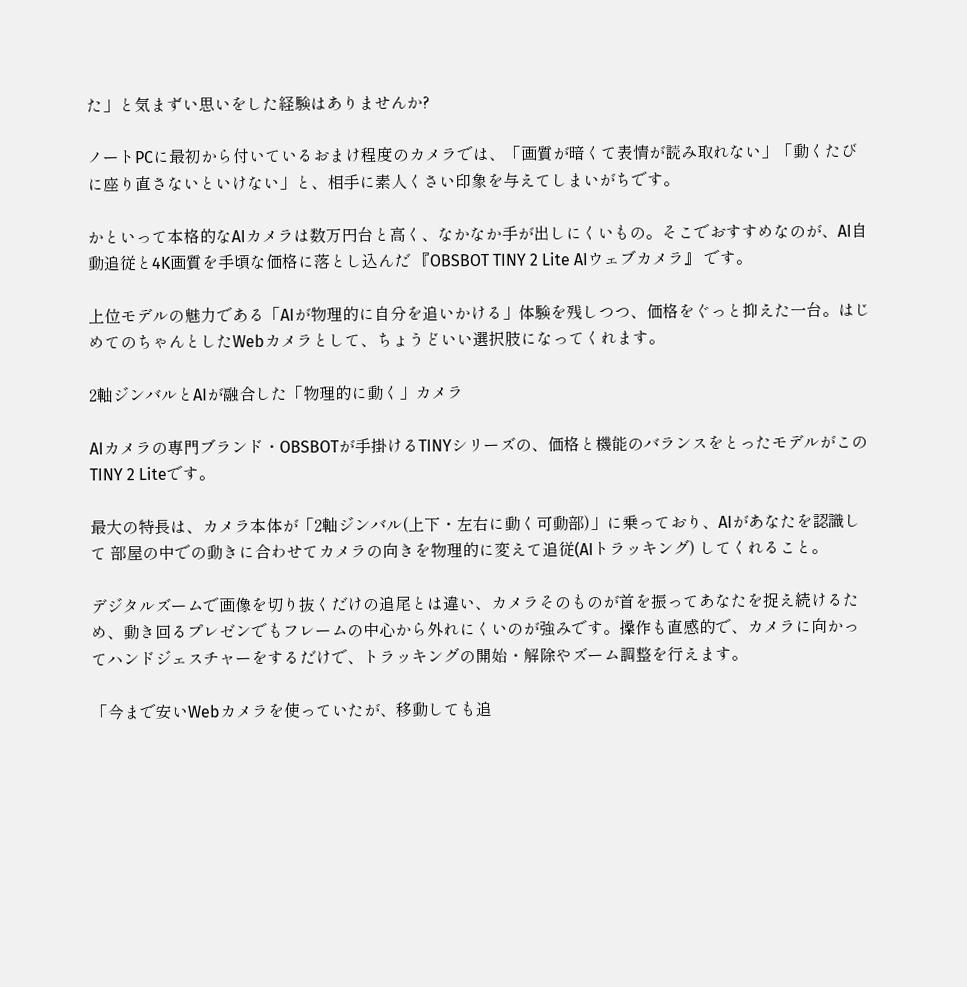た」と気まずい思いをした経験はありませんか?

ノートPCに最初から付いているおまけ程度のカメラでは、「画質が暗くて表情が読み取れない」「動くたびに座り直さないといけない」と、相手に素人くさい印象を与えてしまいがちです。

かといって本格的なAIカメラは数万円台と高く、なかなか手が出しにくいもの。そこでおすすめなのが、AI自動追従と4K画質を手頃な価格に落とし込んだ 『OBSBOT TINY 2 Lite AIウェブカメラ』 です。

上位モデルの魅力である「AIが物理的に自分を追いかける」体験を残しつつ、価格をぐっと抑えた一台。はじめてのちゃんとしたWebカメラとして、ちょうどいい選択肢になってくれます。

2軸ジンバルとAIが融合した「物理的に動く」カメラ

AIカメラの専門ブランド・OBSBOTが手掛けるTINYシリーズの、価格と機能のバランスをとったモデルがこのTINY 2 Liteです。

最大の特長は、カメラ本体が「2軸ジンバル(上下・左右に動く可動部)」に乗っており、AIがあなたを認識して 部屋の中での動きに合わせてカメラの向きを物理的に変えて追従(AIトラッキング) してくれること。

デジタルズームで画像を切り抜くだけの追尾とは違い、カメラそのものが首を振ってあなたを捉え続けるため、動き回るプレゼンでもフレームの中心から外れにくいのが強みです。操作も直感的で、カメラに向かってハンドジェスチャーをするだけで、トラッキングの開始・解除やズーム調整を行えます。

「今まで安いWebカメラを使っていたが、移動しても追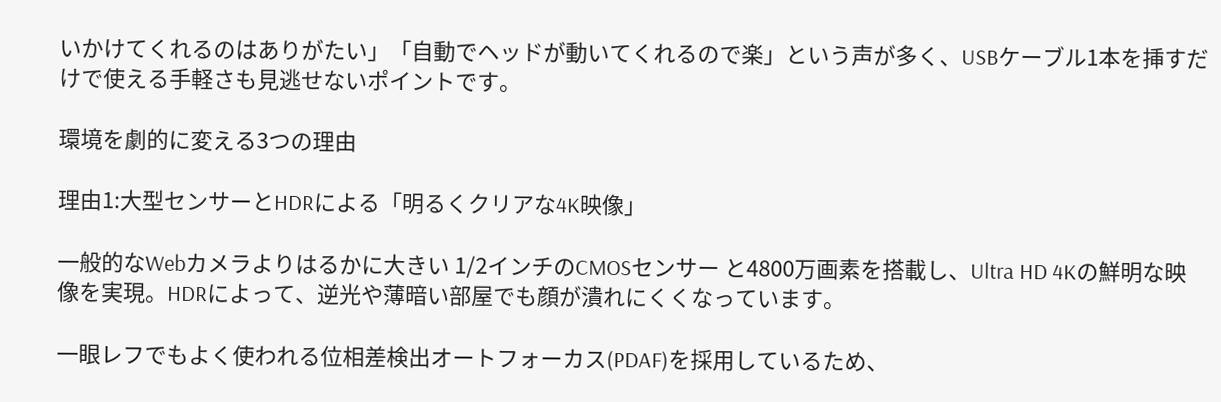いかけてくれるのはありがたい」「自動でヘッドが動いてくれるので楽」という声が多く、USBケーブル1本を挿すだけで使える手軽さも見逃せないポイントです。

環境を劇的に変える3つの理由

理由1:大型センサーとHDRによる「明るくクリアな4K映像」

一般的なWebカメラよりはるかに大きい 1/2インチのCMOSセンサー と4800万画素を搭載し、Ultra HD 4Kの鮮明な映像を実現。HDRによって、逆光や薄暗い部屋でも顔が潰れにくくなっています。

一眼レフでもよく使われる位相差検出オートフォーカス(PDAF)を採用しているため、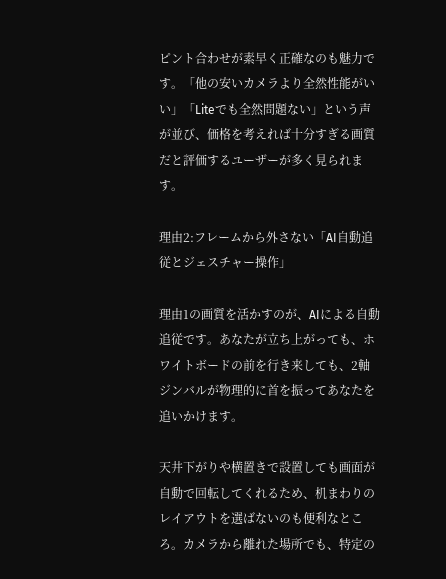ピント合わせが素早く正確なのも魅力です。「他の安いカメラより全然性能がいい」「Liteでも全然問題ない」という声が並び、価格を考えれば十分すぎる画質だと評価するユーザーが多く見られます。

理由2:フレームから外さない「AI自動追従とジェスチャー操作」

理由1の画質を活かすのが、AIによる自動追従です。あなたが立ち上がっても、ホワイトボードの前を行き来しても、2軸ジンバルが物理的に首を振ってあなたを追いかけます。

天井下がりや横置きで設置しても画面が自動で回転してくれるため、机まわりのレイアウトを選ばないのも便利なところ。カメラから離れた場所でも、特定の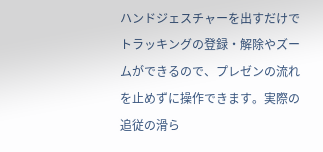ハンドジェスチャーを出すだけでトラッキングの登録・解除やズームができるので、プレゼンの流れを止めずに操作できます。実際の追従の滑ら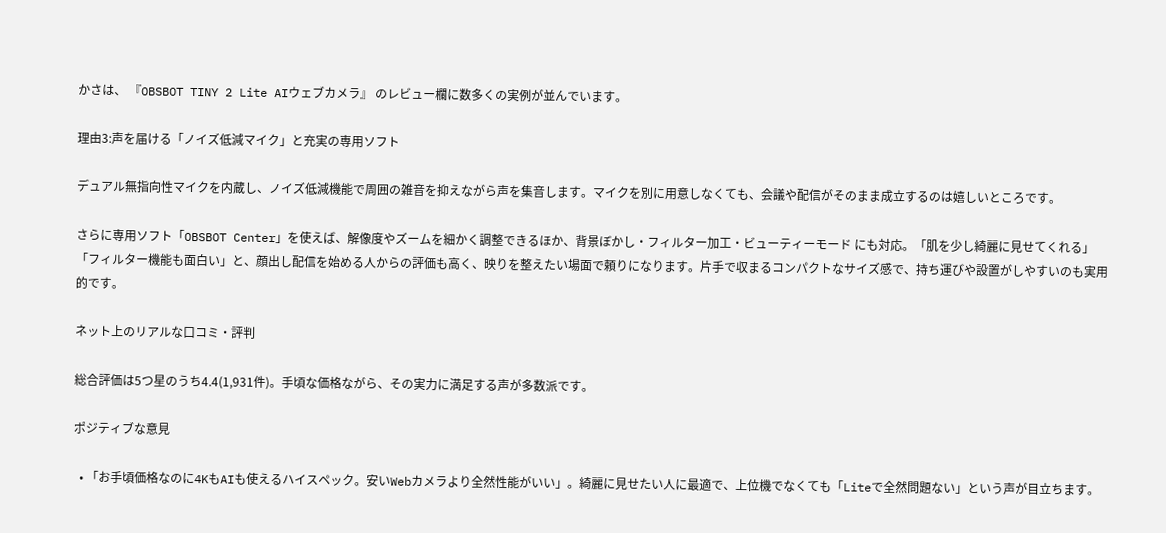かさは、 『OBSBOT TINY 2 Lite AIウェブカメラ』 のレビュー欄に数多くの実例が並んでいます。

理由3:声を届ける「ノイズ低減マイク」と充実の専用ソフト

デュアル無指向性マイクを内蔵し、ノイズ低減機能で周囲の雑音を抑えながら声を集音します。マイクを別に用意しなくても、会議や配信がそのまま成立するのは嬉しいところです。

さらに専用ソフト「OBSBOT Center」を使えば、解像度やズームを細かく調整できるほか、背景ぼかし・フィルター加工・ビューティーモード にも対応。「肌を少し綺麗に見せてくれる」「フィルター機能も面白い」と、顔出し配信を始める人からの評価も高く、映りを整えたい場面で頼りになります。片手で収まるコンパクトなサイズ感で、持ち運びや設置がしやすいのも実用的です。

ネット上のリアルな口コミ・評判

総合評価は5つ星のうち4.4(1,931件)。手頃な価格ながら、その実力に満足する声が多数派です。

ポジティブな意見

  • 「お手頃価格なのに4KもAIも使えるハイスペック。安いWebカメラより全然性能がいい」。綺麗に見せたい人に最適で、上位機でなくても「Liteで全然問題ない」という声が目立ちます。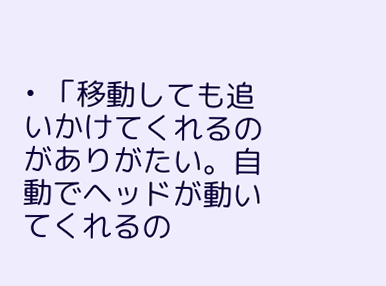• 「移動しても追いかけてくれるのがありがたい。自動でヘッドが動いてくれるの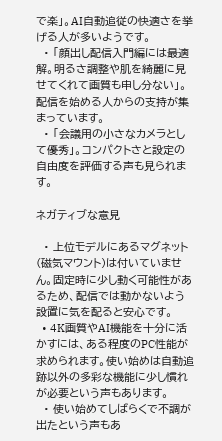で楽」。AI自動追従の快適さを挙げる人が多いようです。
  • 「顔出し配信入門編には最適解。明るさ調整や肌を綺麗に見せてくれて画質も申し分ない」。配信を始める人からの支持が集まっています。
  • 「会議用の小さなカメラとして優秀」。コンパクトさと設定の自由度を評価する声も見られます。

ネガティブな意見

  • 上位モデルにあるマグネット(磁気マウント)は付いていません。固定時に少し動く可能性があるため、配信では動かないよう設置に気を配ると安心です。
  • 4K画質やAI機能を十分に活かすには、ある程度のPC性能が求められます。使い始めは自動追跡以外の多彩な機能に少し慣れが必要という声もあります。
  • 使い始めてしばらくで不調が出たという声もあ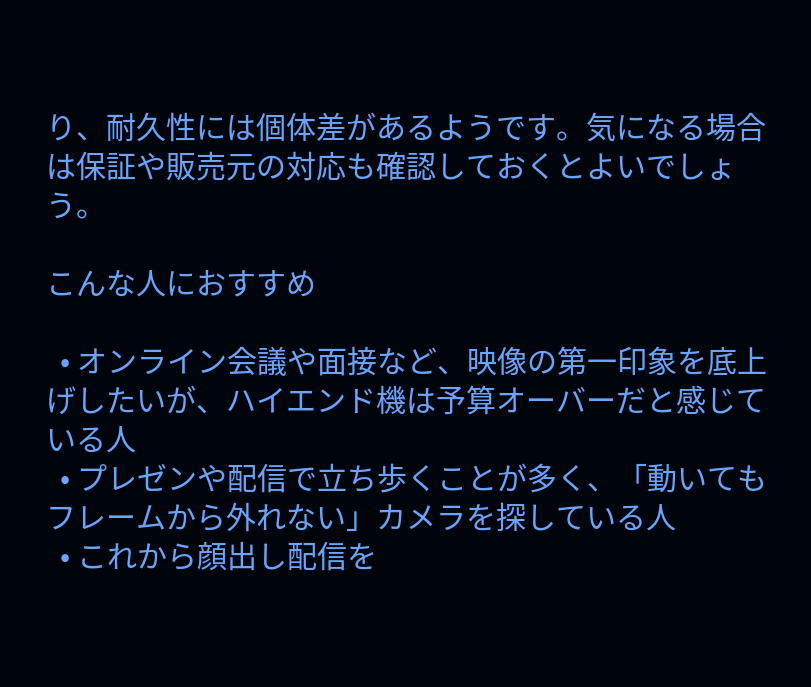り、耐久性には個体差があるようです。気になる場合は保証や販売元の対応も確認しておくとよいでしょう。

こんな人におすすめ

  • オンライン会議や面接など、映像の第一印象を底上げしたいが、ハイエンド機は予算オーバーだと感じている人
  • プレゼンや配信で立ち歩くことが多く、「動いてもフレームから外れない」カメラを探している人
  • これから顔出し配信を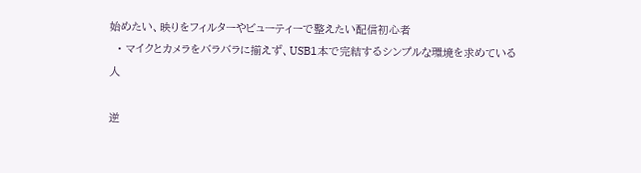始めたい、映りをフィルターやビューティーで整えたい配信初心者
  • マイクとカメラをバラバラに揃えず、USB1本で完結するシンプルな環境を求めている人

逆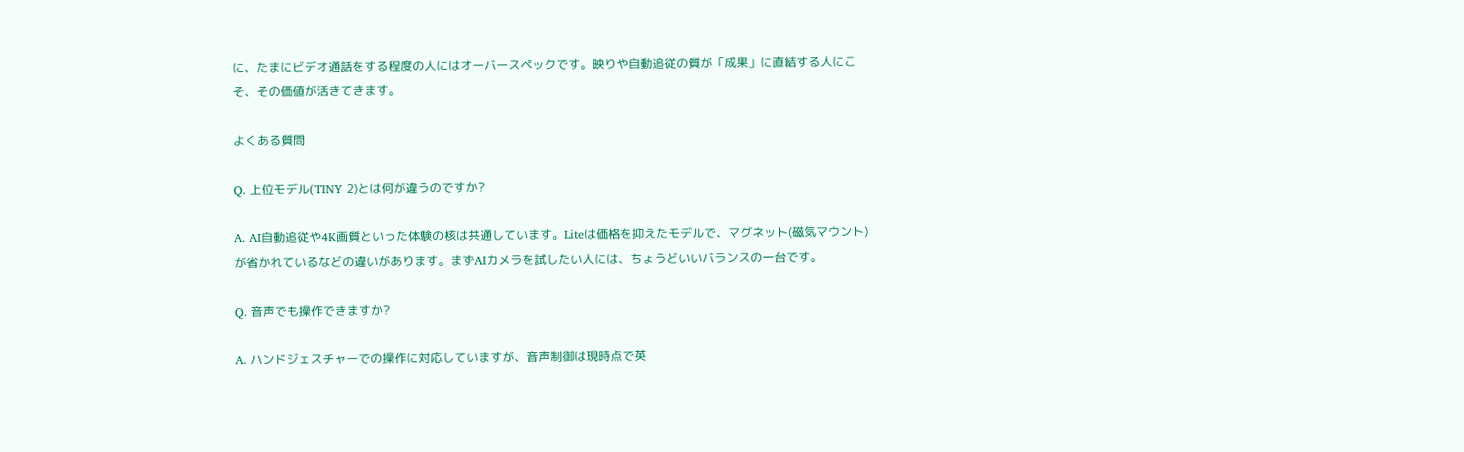に、たまにビデオ通話をする程度の人にはオーバースペックです。映りや自動追従の質が「成果」に直結する人にこそ、その価値が活きてきます。

よくある質問

Q. 上位モデル(TINY 2)とは何が違うのですか?

A. AI自動追従や4K画質といった体験の核は共通しています。Liteは価格を抑えたモデルで、マグネット(磁気マウント)が省かれているなどの違いがあります。まずAIカメラを試したい人には、ちょうどいいバランスの一台です。

Q. 音声でも操作できますか?

A. ハンドジェスチャーでの操作に対応していますが、音声制御は現時点で英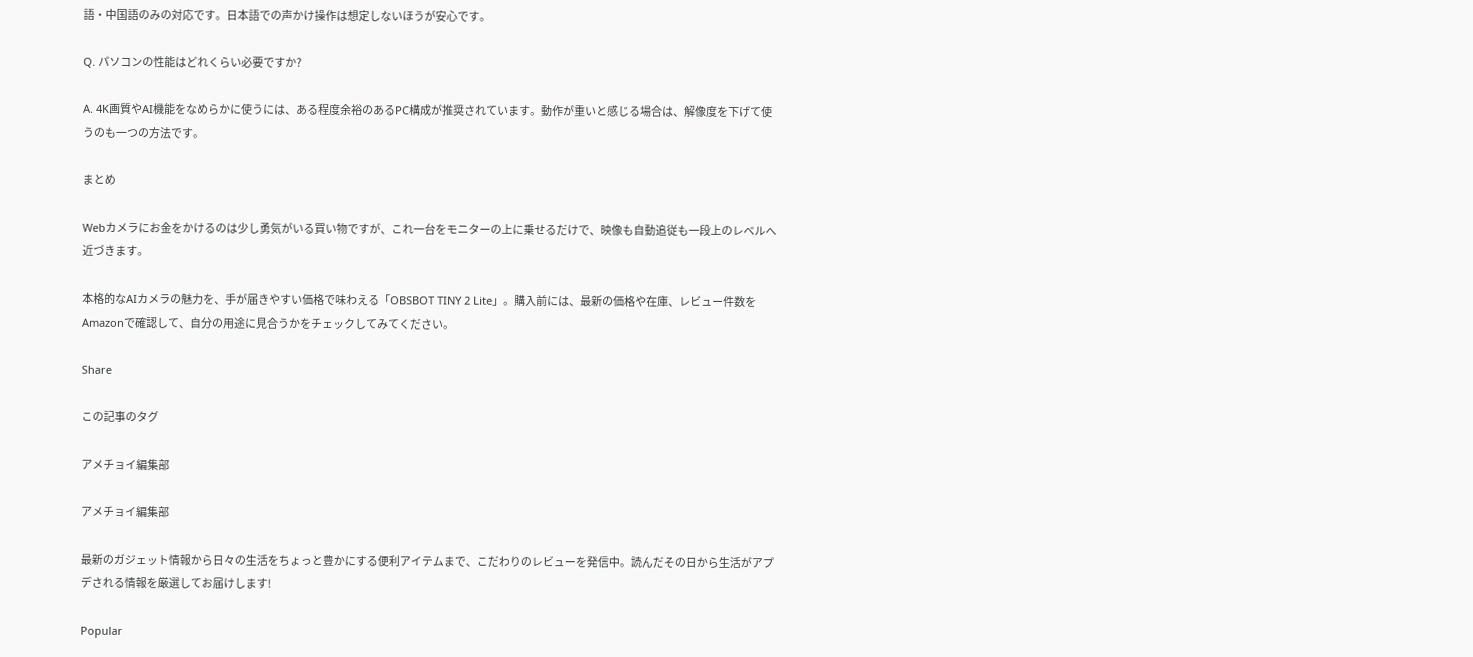語・中国語のみの対応です。日本語での声かけ操作は想定しないほうが安心です。

Q. パソコンの性能はどれくらい必要ですか?

A. 4K画質やAI機能をなめらかに使うには、ある程度余裕のあるPC構成が推奨されています。動作が重いと感じる場合は、解像度を下げて使うのも一つの方法です。

まとめ

Webカメラにお金をかけるのは少し勇気がいる買い物ですが、これ一台をモニターの上に乗せるだけで、映像も自動追従も一段上のレベルへ近づきます。

本格的なAIカメラの魅力を、手が届きやすい価格で味わえる「OBSBOT TINY 2 Lite」。購入前には、最新の価格や在庫、レビュー件数をAmazonで確認して、自分の用途に見合うかをチェックしてみてください。

Share

この記事のタグ

アメチョイ編集部

アメチョイ編集部

最新のガジェット情報から日々の生活をちょっと豊かにする便利アイテムまで、こだわりのレビューを発信中。読んだその日から生活がアプデされる情報を厳選してお届けします!

Popular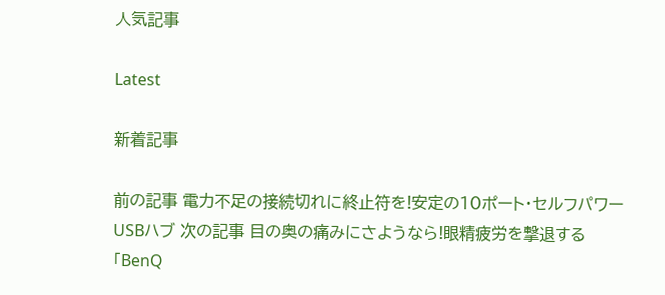人気記事

Latest

新着記事

前の記事 電力不足の接続切れに終止符を!安定の10ポート・セルフパワーUSBハブ 次の記事 目の奥の痛みにさようなら!眼精疲労を撃退する「BenQ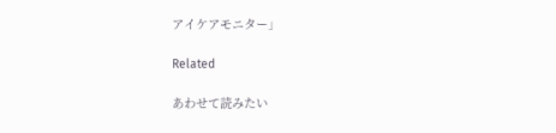アイケアモニター」

Related

あわせて読みたい